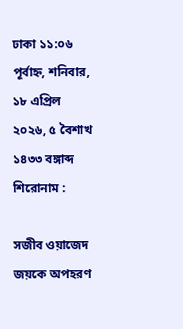ঢাকা ১১:০৬ পূর্বাহ্ন, শনিবার, ১৮ এপ্রিল ২০২৬, ৫ বৈশাখ ১৪৩৩ বঙ্গাব্দ
শিরোনাম :

সজীব ওয়াজেদ জয়কে অপহরণ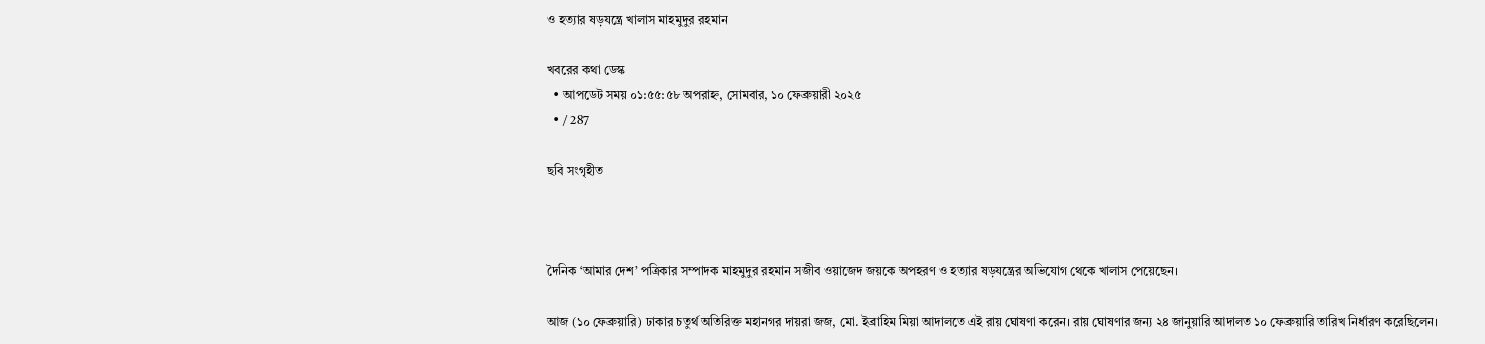ও হত্যার ষড়যন্ত্রে খালাস মাহমুদুর রহমান

খবরের কথা ডেস্ক
  • আপডেট সময় ০১:৫৫:৫৮ অপরাহ্ন, সোমবার, ১০ ফেব্রুয়ারী ২০২৫
  • / 287

ছবি সংগৃহীত



দৈনিক ‘আমার দেশ’ পত্রিকার সম্পাদক মাহমুদুর রহমান সজীব ওয়াজেদ জয়কে অপহরণ ও হত্যার ষড়যন্ত্রের অভিযোগ থেকে খালাস পেয়েছেন।

আজ (১০ ফেব্রুয়ারি) ঢাকার চতুর্থ অতিরিক্ত মহানগর দায়রা জজ, মো. ইব্রাহিম মিয়া আদালতে এই রায় ঘোষণা করেন। রায় ঘোষণার জন্য ২৪ জানুয়ারি আদালত ১০ ফেব্রুয়ারি তারিখ নির্ধারণ করেছিলেন।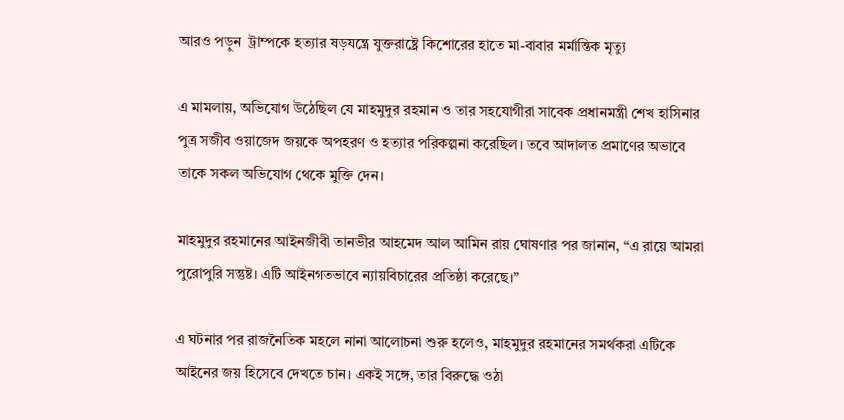আরও পড়ুন  ট্রাম্পকে হত্যার ষড়যন্ত্রে যুক্তরাষ্ট্রে কিশোরের হাতে মা-বাবার মর্মান্তিক মৃত্যু

এ মামলায়, অভিযোগ উঠেছিল যে মাহমুদুর রহমান ও তার সহযোগীরা সাবেক প্রধানমন্ত্রী শেখ হাসিনার পুত্র সজীব ওয়াজেদ জয়কে অপহরণ ও হত্যার পরিকল্পনা করেছিল। তবে আদালত প্রমাণের অভাবে তাকে সকল অভিযোগ থেকে মুক্তি দেন।

মাহমুদুর রহমানের আইনজীবী তানভীর আহমেদ আল আমিন রায় ঘোষণার পর জানান, “এ রায়ে আমরা পুরোপুরি সন্তুষ্ট। এটি আইনগতভাবে ন্যায়বিচারের প্রতিষ্ঠা করেছে।”

এ ঘটনার পর রাজনৈতিক মহলে নানা আলোচনা শুরু হলেও, মাহমুদুর রহমানের সমর্থকরা এটিকে আইনের জয় হিসেবে দেখতে চান। একই সঙ্গে, তার বিরুদ্ধে ওঠা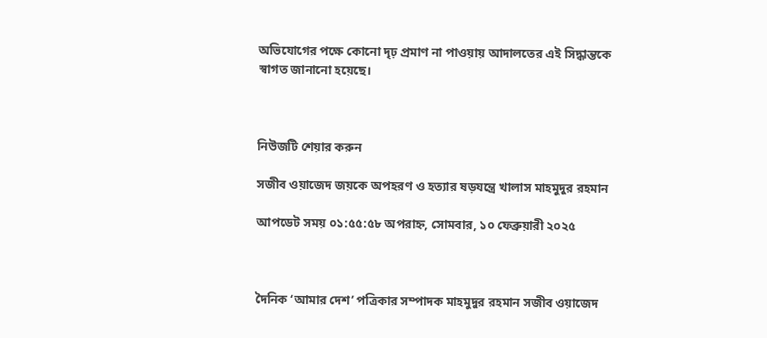অভিযোগের পক্ষে কোনো দৃঢ় প্রমাণ না পাওয়ায় আদালতের এই সিদ্ধান্তকে স্বাগত জানানো হয়েছে।



নিউজটি শেয়ার করুন

সজীব ওয়াজেদ জয়কে অপহরণ ও হত্যার ষড়যন্ত্রে খালাস মাহমুদুর রহমান

আপডেট সময় ০১:৫৫:৫৮ অপরাহ্ন, সোমবার, ১০ ফেব্রুয়ারী ২০২৫



দৈনিক ‘আমার দেশ’ পত্রিকার সম্পাদক মাহমুদুর রহমান সজীব ওয়াজেদ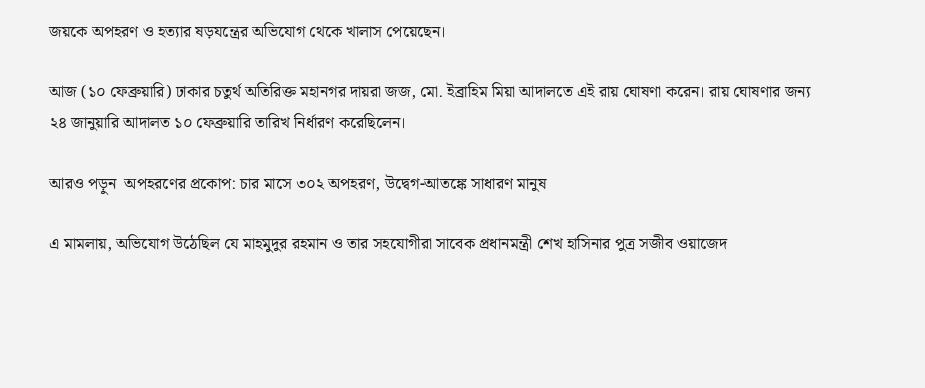জয়কে অপহরণ ও হত্যার ষড়যন্ত্রের অভিযোগ থেকে খালাস পেয়েছেন।

আজ (১০ ফেব্রুয়ারি) ঢাকার চতুর্থ অতিরিক্ত মহানগর দায়রা জজ, মো. ইব্রাহিম মিয়া আদালতে এই রায় ঘোষণা করেন। রায় ঘোষণার জন্য ২৪ জানুয়ারি আদালত ১০ ফেব্রুয়ারি তারিখ নির্ধারণ করেছিলেন।

আরও পড়ুন  অপহরণের প্রকোপ: চার মাসে ৩০২ অপহরণ, উদ্বেগ-আতঙ্কে সাধারণ মানুষ

এ মামলায়, অভিযোগ উঠেছিল যে মাহমুদুর রহমান ও তার সহযোগীরা সাবেক প্রধানমন্ত্রী শেখ হাসিনার পুত্র সজীব ওয়াজেদ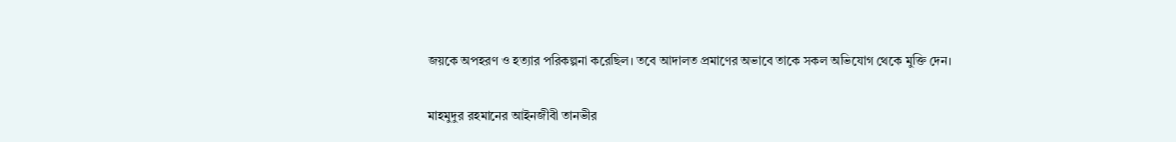জয়কে অপহরণ ও হত্যার পরিকল্পনা করেছিল। তবে আদালত প্রমাণের অভাবে তাকে সকল অভিযোগ থেকে মুক্তি দেন।

মাহমুদুর রহমানের আইনজীবী তানভীর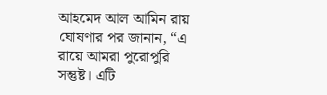আহমেদ আল আমিন রায় ঘোষণার পর জানান, “এ রায়ে আমরা পুরোপুরি সন্তুষ্ট। এটি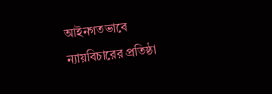আইনগতভাবে ন্যায়বিচারের প্রতিষ্ঠা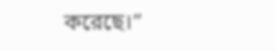করেছে।”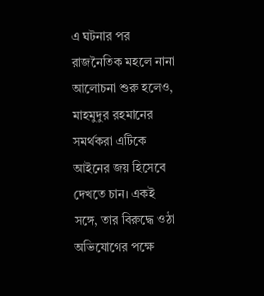এ ঘটনার পর রাজনৈতিক মহলে নানা আলোচনা শুরু হলেও, মাহমুদুর রহমানের সমর্থকরা এটিকে আইনের জয় হিসেবে দেখতে চান। একই সঙ্গে, তার বিরুদ্ধে ওঠা অভিযোগের পক্ষে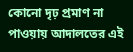কোনো দৃঢ় প্রমাণ না পাওয়ায় আদালতের এই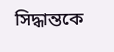সিদ্ধান্তকে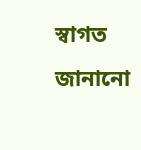স্বাগত জানানো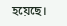হয়েছে।